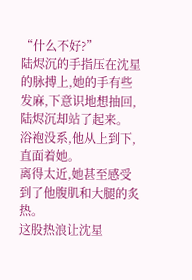“什么不好?”
陆烬沉的手指压在沈星的脉搏上,她的手有些发麻,下意识地想抽回,陆烬沉却站了起来。
浴袍没系,他从上到下,直面着她。
离得太近,她甚至感受到了他腹肌和大腿的炙热。
这股热浪让沈星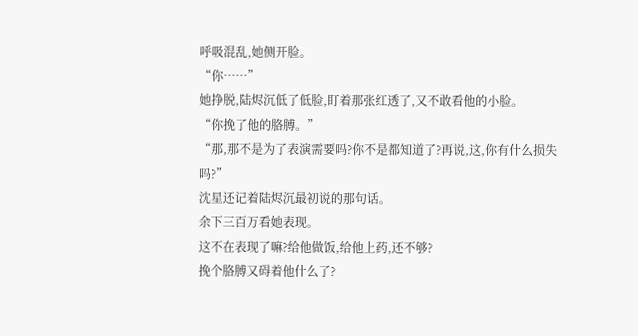呼吸混乱,她侧开脸。
“你……”
她挣脱,陆烬沉低了低脸,盯着那张红透了,又不敢看他的小脸。
“你挽了他的胳膊。”
“那,那不是为了表演需要吗?你不是都知道了?再说,这,你有什么损失吗?”
沈星还记着陆烬沉最初说的那句话。
余下三百万看她表现。
这不在表现了嘛?给他做饭,给他上药,还不够?
挽个胳膊又碍着他什么了?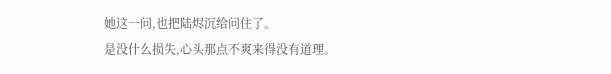她这一问,也把陆烬沉给问住了。
是没什么损失,心头那点不爽来得没有道理。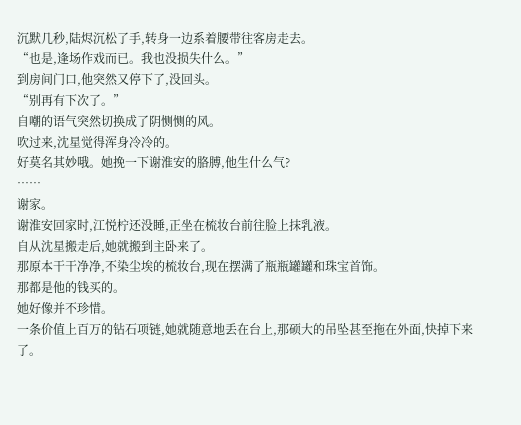沉默几秒,陆烬沉松了手,转身一边系着腰带往客房走去。
“也是,逢场作戏而已。我也没损失什么。”
到房间门口,他突然又停下了,没回头。
“别再有下次了。”
自嘲的语气突然切换成了阴恻恻的风。
吹过来,沈星觉得浑身冷冷的。
好莫名其妙哦。她挽一下谢淮安的胳膊,他生什么气?
……
谢家。
谢淮安回家时,江悦柠还没睡,正坐在梳妆台前往脸上抹乳液。
自从沈星搬走后,她就搬到主卧来了。
那原本干干净净,不染尘埃的梳妆台,现在摆满了瓶瓶罐罐和珠宝首饰。
那都是他的钱买的。
她好像并不珍惜。
一条价值上百万的钻石项链,她就随意地丢在台上,那硕大的吊坠甚至拖在外面,快掉下来了。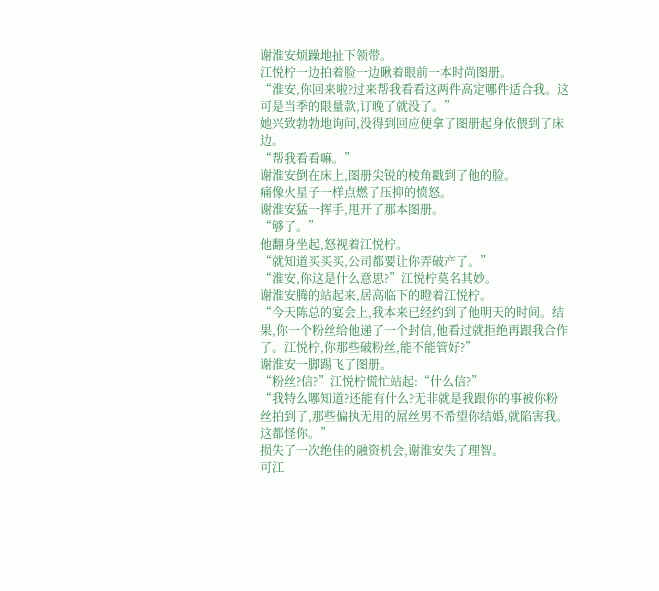谢淮安烦躁地扯下领带。
江悦柠一边拍着脸一边瞅着眼前一本时尚图册。
“淮安,你回来啦?过来帮我看看这两件高定哪件适合我。这可是当季的限量款,订晚了就没了。”
她兴致勃勃地询问,没得到回应便拿了图册起身依偎到了床边。
“帮我看看嘛。”
谢淮安倒在床上,图册尖锐的棱角戳到了他的脸。
痛像火星子一样点燃了压抑的愤怒。
谢淮安猛一挥手,甩开了那本图册。
“够了。”
他翻身坐起,怒视着江悦柠。
“就知道买买买,公司都要让你弄破产了。”
“淮安,你这是什么意思?”江悦柠莫名其妙。
谢淮安腾的站起来,居高临下的瞪着江悦柠。
“今天陈总的宴会上,我本来已经约到了他明天的时间。结果,你一个粉丝给他递了一个封信,他看过就拒绝再跟我合作了。江悦柠,你那些破粉丝,能不能管好?”
谢淮安一脚踢飞了图册。
“粉丝?信?”江悦柠慌忙站起:“什么信?”
“我特么哪知道?还能有什么?无非就是我跟你的事被你粉丝拍到了,那些偏执无用的屌丝男不希望你结婚,就陷害我。这都怪你。”
损失了一次绝佳的融资机会,谢淮安失了理智。
可江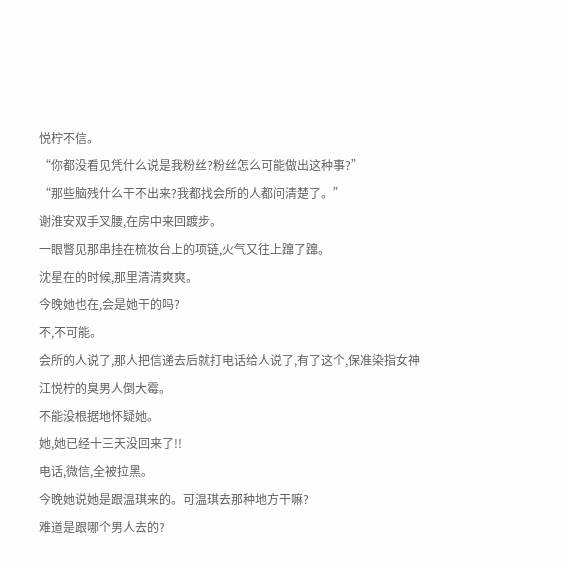悦柠不信。
“你都没看见凭什么说是我粉丝?粉丝怎么可能做出这种事?”
“那些脑残什么干不出来?我都找会所的人都问清楚了。”
谢淮安双手叉腰,在房中来回踱步。
一眼瞥见那串挂在梳妆台上的项链,火气又往上蹿了蹿。
沈星在的时候,那里清清爽爽。
今晚她也在,会是她干的吗?
不,不可能。
会所的人说了,那人把信递去后就打电话给人说了,有了这个,保准染指女神江悦柠的臭男人倒大霉。
不能没根据地怀疑她。
她,她已经十三天没回来了!!
电话,微信,全被拉黑。
今晚她说她是跟温琪来的。可温琪去那种地方干嘛?
难道是跟哪个男人去的?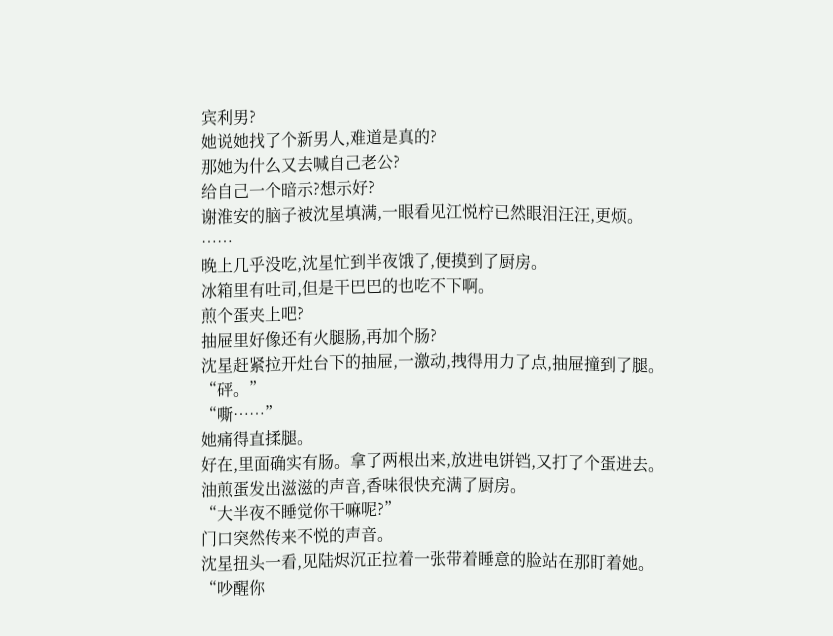宾利男?
她说她找了个新男人,难道是真的?
那她为什么又去喊自己老公?
给自己一个暗示?想示好?
谢淮安的脑子被沈星填满,一眼看见江悦柠已然眼泪汪汪,更烦。
……
晚上几乎没吃,沈星忙到半夜饿了,便摸到了厨房。
冰箱里有吐司,但是干巴巴的也吃不下啊。
煎个蛋夹上吧?
抽屉里好像还有火腿肠,再加个肠?
沈星赶紧拉开灶台下的抽屉,一激动,拽得用力了点,抽屉撞到了腿。
“砰。”
“嘶……”
她痛得直揉腿。
好在,里面确实有肠。拿了两根出来,放进电饼铛,又打了个蛋进去。
油煎蛋发出滋滋的声音,香味很快充满了厨房。
“大半夜不睡觉你干嘛呢?”
门口突然传来不悦的声音。
沈星扭头一看,见陆烬沉正拉着一张带着睡意的脸站在那盯着她。
“吵醒你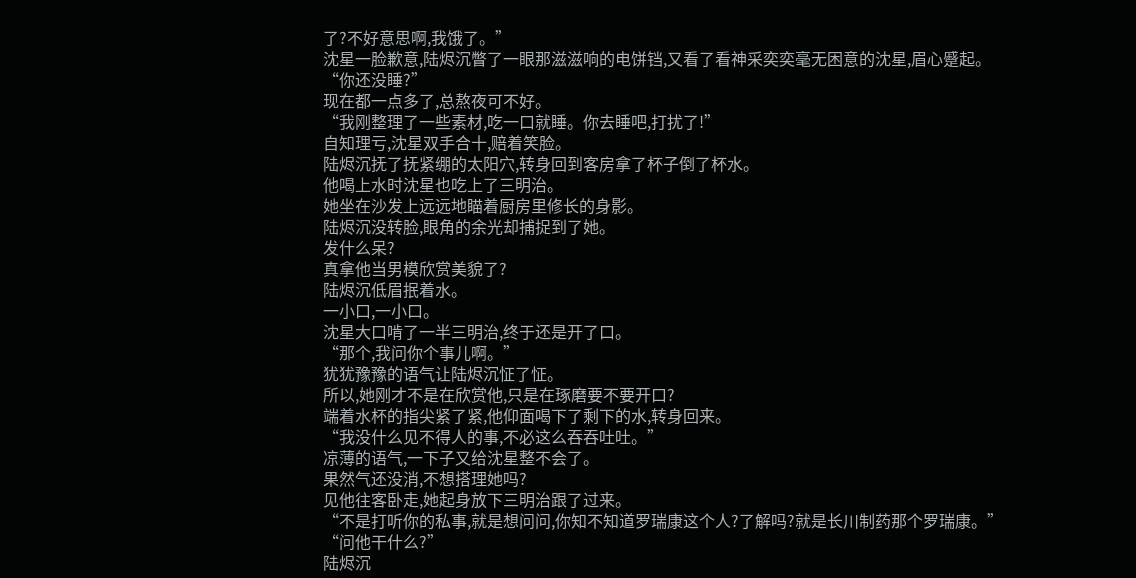了?不好意思啊,我饿了。”
沈星一脸歉意,陆烬沉瞥了一眼那滋滋响的电饼铛,又看了看神采奕奕毫无困意的沈星,眉心蹙起。
“你还没睡?”
现在都一点多了,总熬夜可不好。
“我刚整理了一些素材,吃一口就睡。你去睡吧,打扰了!”
自知理亏,沈星双手合十,赔着笑脸。
陆烬沉抚了抚紧绷的太阳穴,转身回到客房拿了杯子倒了杯水。
他喝上水时沈星也吃上了三明治。
她坐在沙发上远远地瞄着厨房里修长的身影。
陆烬沉没转脸,眼角的余光却捕捉到了她。
发什么呆?
真拿他当男模欣赏美貌了?
陆烬沉低眉抿着水。
一小口,一小口。
沈星大口啃了一半三明治,终于还是开了口。
“那个,我问你个事儿啊。”
犹犹豫豫的语气让陆烬沉怔了怔。
所以,她刚才不是在欣赏他,只是在琢磨要不要开口?
端着水杯的指尖紧了紧,他仰面喝下了剩下的水,转身回来。
“我没什么见不得人的事,不必这么吞吞吐吐。”
凉薄的语气,一下子又给沈星整不会了。
果然气还没消,不想搭理她吗?
见他往客卧走,她起身放下三明治跟了过来。
“不是打听你的私事,就是想问问,你知不知道罗瑞康这个人?了解吗?就是长川制药那个罗瑞康。”
“问他干什么?”
陆烬沉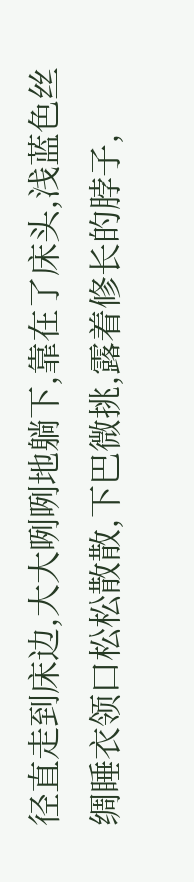径直走到床边,大大咧咧地躺下,靠在了床头,浅蓝色丝绸睡衣领口松松散散,下巴微挑,露着修长的脖子,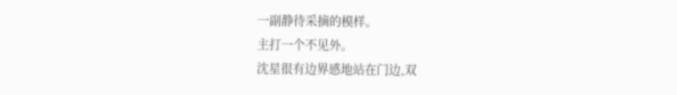一副静待采摘的模样。
主打一个不见外。
沈星很有边界感地站在门边,双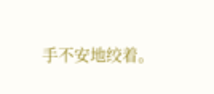手不安地绞着。